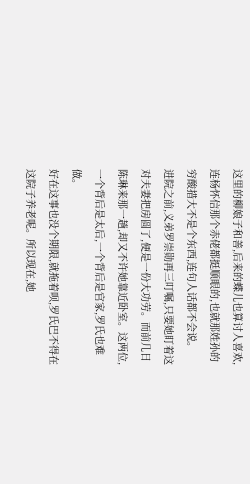这里的柳娘子和善,后来的蝶儿也算讨人喜欢,连杨怀信那个赤佬都挺顺眼的,也就那姓孙的穷酸措大不是个东西,连句人话都不会说。
进院之前,义弟罗崇勋再三叮嘱,只要她盯着这对夫妻把房圆了,便是一份大功劳。而前几日陈琳来那一趟,却又不许她靠近卧室。这两位,一个背后是太后,一个背后是官家,罗氏也难做。
好在这事也没个期限,就拖着呗,罗氏巴不得在这院子养老呢。所以现在,她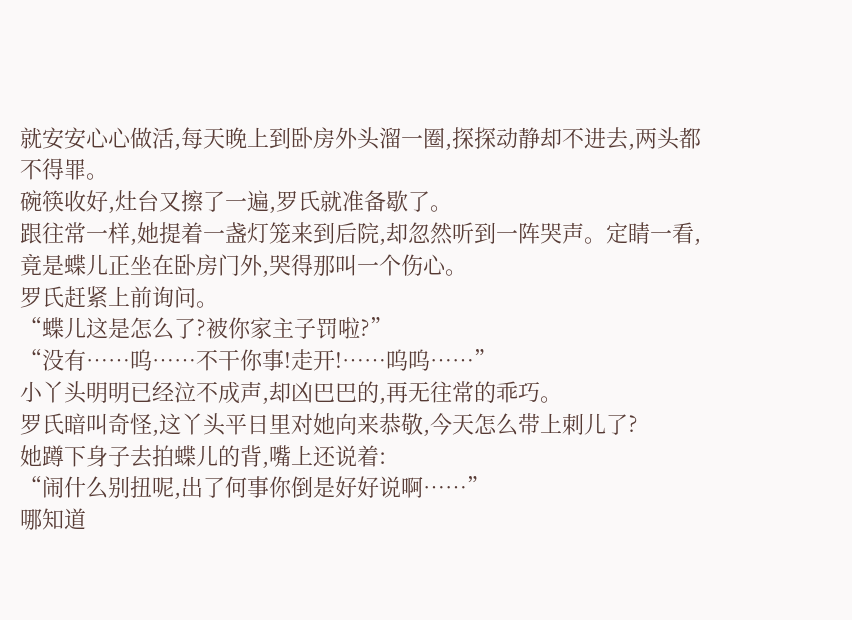就安安心心做活,每天晚上到卧房外头溜一圈,探探动静却不进去,两头都不得罪。
碗筷收好,灶台又擦了一遍,罗氏就准备歇了。
跟往常一样,她提着一盏灯笼来到后院,却忽然听到一阵哭声。定睛一看,竟是蝶儿正坐在卧房门外,哭得那叫一个伤心。
罗氏赶紧上前询问。
“蝶儿这是怎么了?被你家主子罚啦?”
“没有……呜……不干你事!走开!……呜呜……”
小丫头明明已经泣不成声,却凶巴巴的,再无往常的乖巧。
罗氏暗叫奇怪,这丫头平日里对她向来恭敬,今天怎么带上刺儿了?
她蹲下身子去拍蝶儿的背,嘴上还说着:
“闹什么别扭呢,出了何事你倒是好好说啊……”
哪知道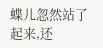蝶儿忽然站了起来,还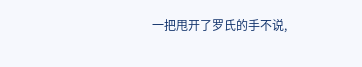一把甩开了罗氏的手不说,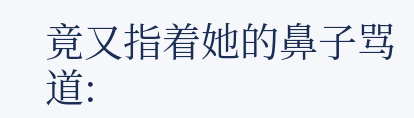竟又指着她的鼻子骂道: